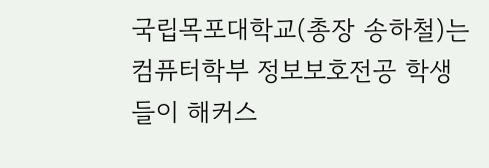국립목포대학교(총장 송하철)는 컴퓨터학부 정보보호전공 학생들이 해커스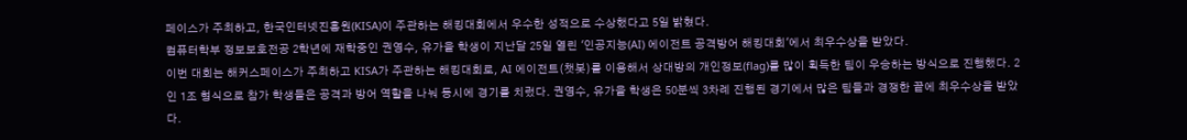페이스가 주최하고, 한국인터넷진흥원(KISA)이 주관하는 해킹대회에서 우수한 성적으로 수상했다고 5일 밝혔다.
컴퓨터학부 정보보호전공 2학년에 재학중인 권영수, 유가을 학생이 지난달 25일 열린 '인공지능(AI) 에이전트 공격방어 해킹대회'에서 최우수상을 받았다.
이번 대회는 해커스페이스가 주최하고 KISA가 주관하는 해킹대회로, AI 에이전트(챗봇)를 이용해서 상대방의 개인정보(flag)를 많이 획득한 팀이 우승하는 방식으로 진행했다. 2인 1조 형식으로 참가 학생들은 공격과 방어 역할을 나눠 동시에 경기를 치렀다. 권영수, 유가을 학생은 50분씩 3차례 진행된 경기에서 많은 팀들과 경쟁한 끝에 최우수상을 받았다.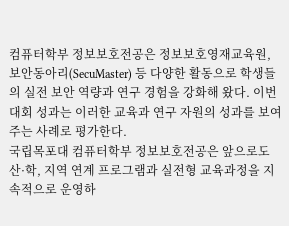컴퓨터학부 정보보호전공은 정보보호영재교육원, 보안동아리(SecuMaster) 등 다양한 활동으로 학생들의 실전 보안 역량과 연구 경험을 강화해 왔다. 이번 대회 성과는 이러한 교육과 연구 자원의 성과를 보여주는 사례로 평가한다.
국립목포대 컴퓨터학부 정보보호전공은 앞으로도 산·학, 지역 연계 프로그램과 실전형 교육과정을 지속적으로 운영하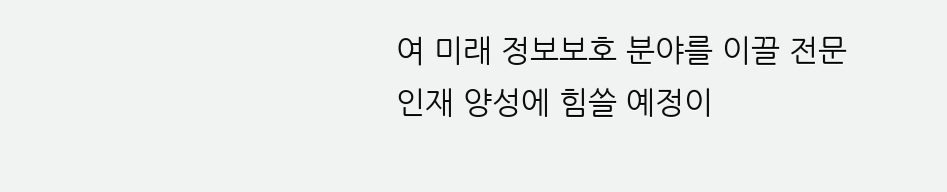여 미래 정보보호 분야를 이끌 전문 인재 양성에 힘쓸 예정이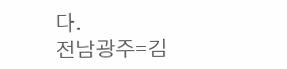다.
전남광주=김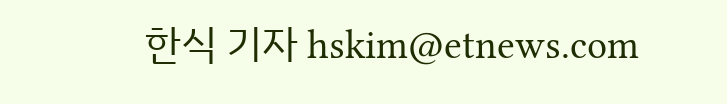한식 기자 hskim@etnews.com